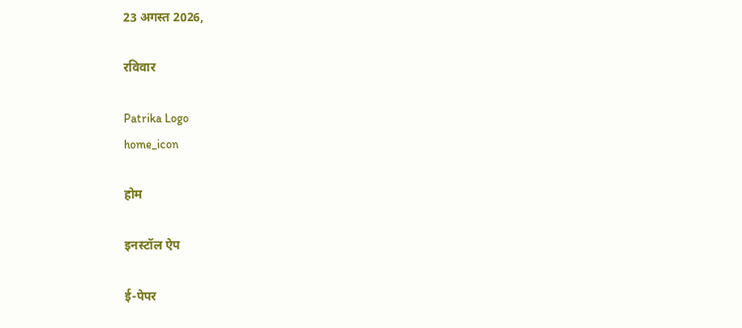23 अगस्त 2026,

रविवार

Patrika Logo
home_icon

होम

इनस्टॉल ऐप

ई-पेपर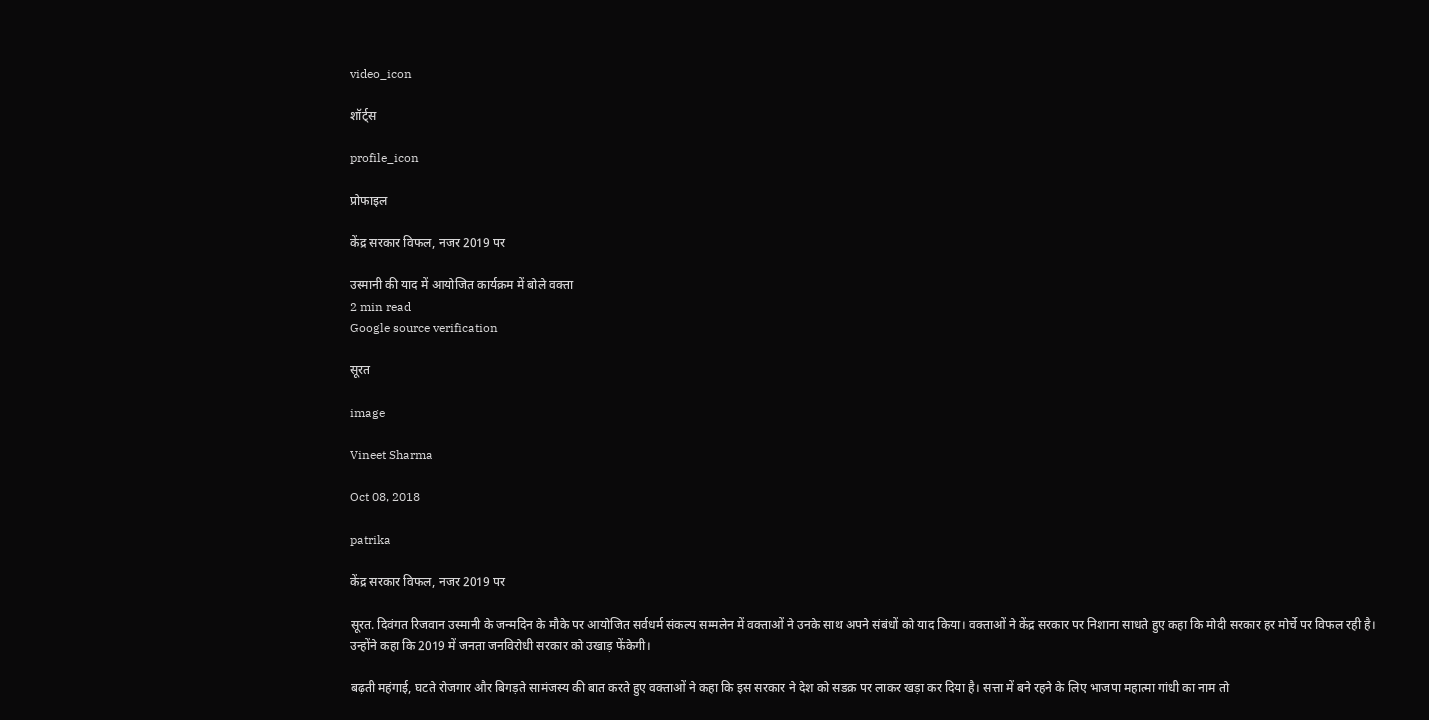video_icon

शॉर्ट्स

profile_icon

प्रोफाइल

केंद्र सरकार विफल, नजर 2019 पर

उस्मानी की याद में आयोजित कार्यक्रम में बोले वक्ता
2 min read
Google source verification

सूरत

image

Vineet Sharma

Oct 08, 2018

patrika

केंद्र सरकार विफल, नजर 2019 पर

सूरत. दिवंगत रिजवान उस्मानी के जन्मदिन के मौके पर आयोजित सर्वधर्म संकल्प सम्मलेन में वक्ताओं ने उनके साथ अपने संबंधों को याद किया। वक्ताओं ने केंद्र सरकार पर निशाना साधते हुए कहा कि मोदी सरकार हर मोर्चे पर विफल रही है। उन्होंने कहा कि 2019 में जनता जनविरोधी सरकार को उखाड़ फेंकेगी।

बढ़ती महंगाई, घटते रोजगार और बिगड़ते सामंजस्य की बात करते हुए वक्ताओं ने कहा कि इस सरकार ने देश को सडक़ पर लाकर खड़ा कर दिया है। सत्ता में बने रहने के लिए भाजपा महात्मा गांधी का नाम तो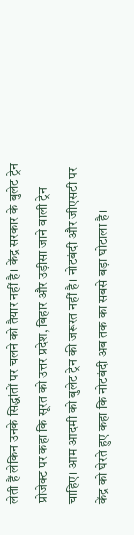लेती हैं लेकिन उनके सिद्धांतों पर चलने को तैयार नहीं है। केंद्र सरकार के बुलेट ट्रेन प्रोजेक्ट पर कहा कि सूरत को उत्तर प्रदेश, बिहार और उड़ीसा जाने वाली ट्रेन चाहिए। आम आदमी को बुलेट ट्रेन की जरूरत नहीं है। नोटबंदी और जीएसटी पर केंद्र को घेरते हुए कहा कि नोटबंदी अब तक का सबसे बड़ा घोटाला है।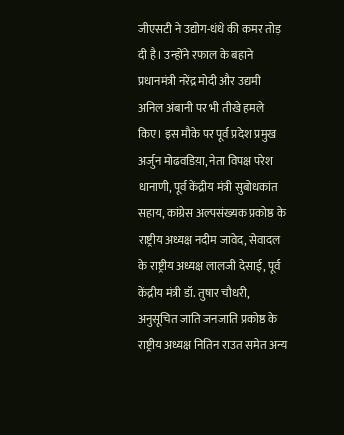जीएसटी ने उद्योग-धंधे की कमर तोड़ दी है। उन्होंने रफाल के बहाने प्रधानमंत्री नरेंद्र मोदी और उद्यमी अनिल अंबानी पर भी तीखे हमले किए। इस मौके पर पूर्व प्रदेश प्रमुख अर्जुन मोढवडिय़ा, नेता विपक्ष परेश धानाणी, पूर्व केंद्रीय मंत्री सुबोधकांत सहाय, कांग्रेस अल्पसंख्यक प्रकोष्ठ के राष्ट्रीय अध्यक्ष नदीम जावेद, सेवादल के राष्ट्रीय अध्यक्ष लालजी देसाई, पूर्व केंद्रीय मंत्री डॉ. तुषार चौधरी, अनुसूचित जाति जनजाति प्रकोष्ठ के राष्ट्रीय अध्यक्ष नितिन राउत समेत अन्य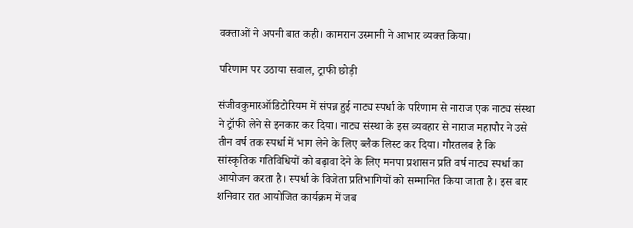वक्ताओं ने अपनी बात कही। कामरान उस्मानी ने आभार व्यक्त किया।

परिणाम पर उठाया सवाल, ट्राफी छोड़ी

संजीवकुमारऑडिटोरियम में संपन्न हुई नाट्य स्पर्धा के परिणाम से नाराज एक नाट्य संस्था ने ट्रॉफी लेने से इनकार कर दिया। नाट्य संस्था के इस व्यवहार से नाराज महापौर ने उसे तीन वर्ष तक स्पर्धा में भाग लेने के लिए ब्लैक लिस्ट कर दिया। गौरतलब है कि सांस्कृतिक गतिविधियों को बढ़ावा देने के लिए मनपा प्रशासन प्रति वर्ष नाट्य स्पर्धा का आयोजन करता है। स्पर्धा के विजेता प्रतिभागियों को सम्मानित किया जाता है। इस बार शनिवार रात आयोजित कार्यक्रम में जब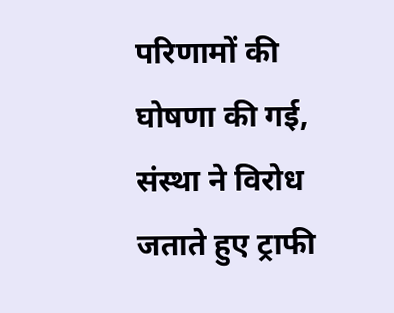परिणामों की घोषणा की गई, संस्था ने विरोध जताते हुए ट्राफी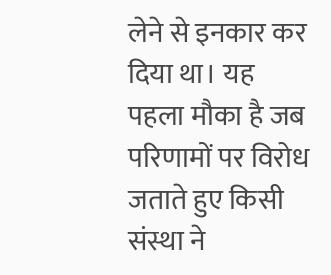लेने से इनकार कर दिया था। यह पहला मौका है जब परिणामों पर विरोध जताते हुए किसी संस्था ने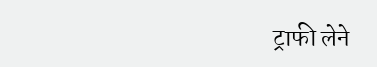ट्राफी लेने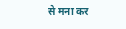से मना कर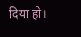दिया हो।